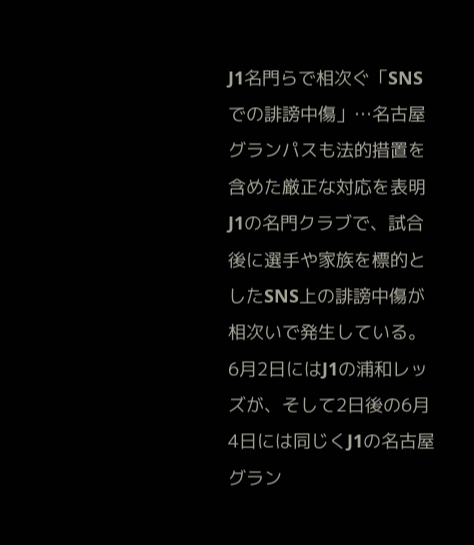J1名門らで相次ぐ「SNSでの誹謗中傷」…名古屋グランパスも法的措置を含めた厳正な対応を表明
J1の名門クラブで、試合後に選手や家族を標的としたSNS上の誹謗中傷が相次いで発生している。
6月2日にはJ1の浦和レッズが、そして2日後の6月4日には同じくJ1の名古屋グラン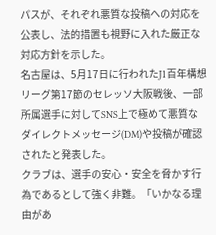パスが、それぞれ悪質な投稿への対応を公表し、法的措置も視野に入れた厳正な対応方針を示した。
名古屋は、5月17日に行われたJ1百年構想リーグ第17節のセレッソ大阪戦後、一部所属選手に対してSNS上で極めて悪質なダイレクトメッセージ(DM)や投稿が確認されたと発表した。
クラブは、選手の安心・安全を脅かす行為であるとして強く非難。「いかなる理由があ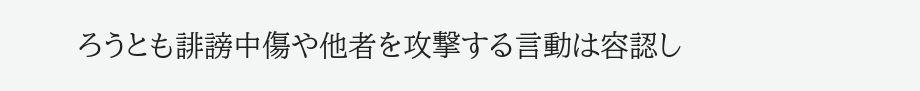ろうとも誹謗中傷や他者を攻撃する言動は容認し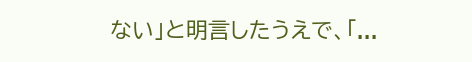ない」と明言したうえで、「...